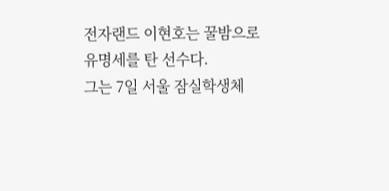전자랜드 이현호는 꿀밤으로 유명세를 탄 선수다.
그는 7일 서울 잠실학생체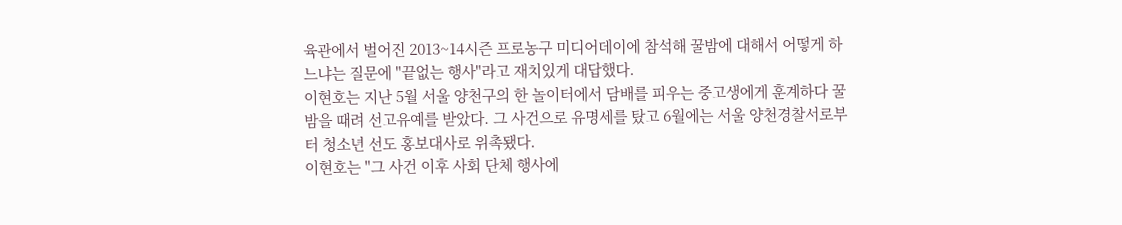육관에서 벌어진 2013~14시즌 프로농구 미디어데이에 참석해 꿀밤에 대해서 어떻게 하느냐는 질문에 "끝없는 행사"라고 재치있게 대답했다.
이현호는 지난 5월 서울 양천구의 한 놀이터에서 담배를 피우는 중고생에게 훈계하다 꿀밤을 때려 선고유예를 받았다. 그 사건으로 유명세를 탔고 6월에는 서울 양천경찰서로부터 청소년 선도 홍보대사로 위촉됐다.
이현호는 "그 사건 이후 사회 단체 행사에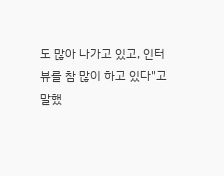도 많아 나가고 있고, 인터뷰를 참 많이 하고 있다"고 말했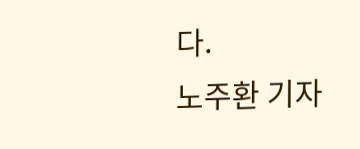다.
노주환 기자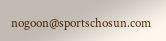nogoon@sportschosun.com